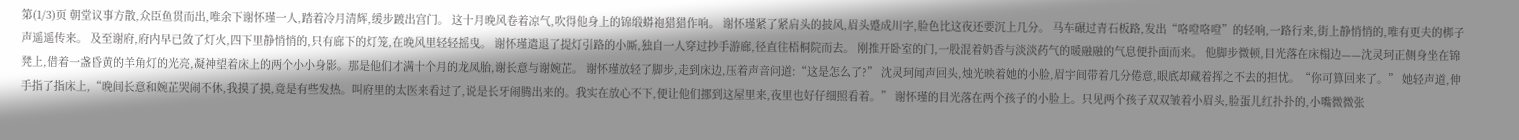第(1/3)页 朝堂议事方散,众臣鱼贯而出,唯余下谢怀瑾一人,踏着冷月清辉,缓步踱出宫门。 这十月晚风卷着凉气,吹得他身上的锦缎蟒袍猎猎作响。 谢怀瑾紧了紧肩头的披风,眉头蹙成川字,脸色比这夜还要沉上几分。 马车碾过青石板路,发出“咯噔咯噔”的轻响,一路行来,街上静悄悄的,唯有更夫的梆子声遥遥传来。 及至谢府,府内早已敛了灯火,四下里静悄悄的,只有廊下的灯笼,在晚风里轻轻摇曳。 谢怀瑾遣退了提灯引路的小厮,独自一人穿过抄手游廊,径直往梧桐院而去。 刚推开卧室的门,一股混着奶香与淡淡药气的暖融融的气息便扑面而来。 他脚步微顿,目光落在床榻边——沈灵珂正侧身坐在锦凳上,借着一盏昏黄的羊角灯的光亮,凝神望着床上的两个小小身影。那是他们才满十个月的龙凤胎,谢长意与谢婉芷。 谢怀瑾放轻了脚步,走到床边,压着声音问道:“这是怎么了?” 沈灵珂闻声回头,烛光映着她的小脸,眉宇间带着几分倦意,眼底却藏着挥之不去的担忧。“你可算回来了。” 她轻声道,伸手指了指床上,“晚间长意和婉芷哭闹不休,我摸了摸,竟是有些发热。叫府里的太医来看过了,说是长牙闹腾出来的。我实在放心不下,便让他们挪到这屋里来,夜里也好仔细照看着。” 谢怀瑾的目光落在两个孩子的小脸上。只见两个孩子双双皱着小眉头,脸蛋儿红扑扑的,小嘴微微张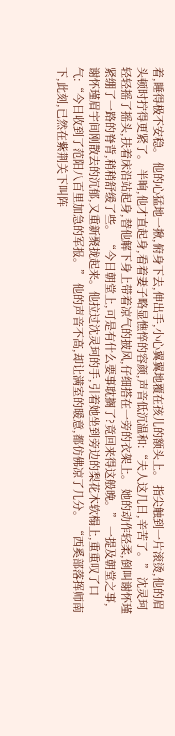着,睡得极不安稳。 他的心猛地一揪,俯身下去,伸出手,小心翼翼地覆在孩儿的额头上。 指尖触到一片滚烫,他的眉头顿时拧得更紧了。 半晌,他才直起身,看着妻子略显憔悴的容颜,声音低沉温和:“夫人这几日,辛苦了。” 沈灵珂轻轻摇了摇头,扶着床沿站起身,替他解下身上带着凉气的披风,仔细搭在一旁的衣架上。 她的动作轻柔,倒叫谢怀瑾紧绷了一路的脊背,稍稍舒缓了些。 “今日朝堂上,可是有什么要事耽搁了?竟回来得这般晚。” 一提及朝堂之事,谢怀瑾眉宇间刚散去的沉郁,又重新聚拢起来。他拉过沈灵珂的手,引着她坐到旁边的梨花木软榻上,重重叹了口气:“今日收到了范阳八百里加急的军报。” 他的声音不高,却让满室的暖意,都仿佛凉了几分。 “西奚部落挥师南下,此刻,已然在紫荆关下叫阵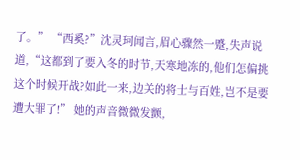了。” “西奚?”沈灵珂闻言,眉心骤然一蹙,失声说道,“这都到了要入冬的时节,天寒地冻的,他们怎偏挑这个时候开战?如此一来,边关的将士与百姓,岂不是要遭大罪了!” 她的声音微微发颤,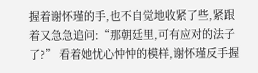握着谢怀瑾的手,也不自觉地收紧了些,紧跟着又急急追问:“那朝廷里,可有应对的法子了?” 看着她忧心忡忡的模样,谢怀瑾反手握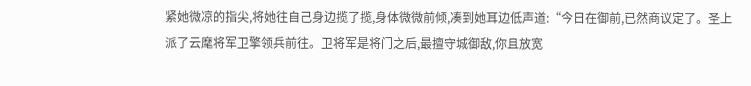紧她微凉的指尖,将她往自己身边揽了揽,身体微微前倾,凑到她耳边低声道:“今日在御前,已然商议定了。圣上派了云麾将军卫擎领兵前往。卫将军是将门之后,最擅守城御敌,你且放宽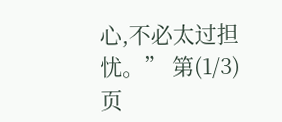心,不必太过担忧。” 第(1/3)页